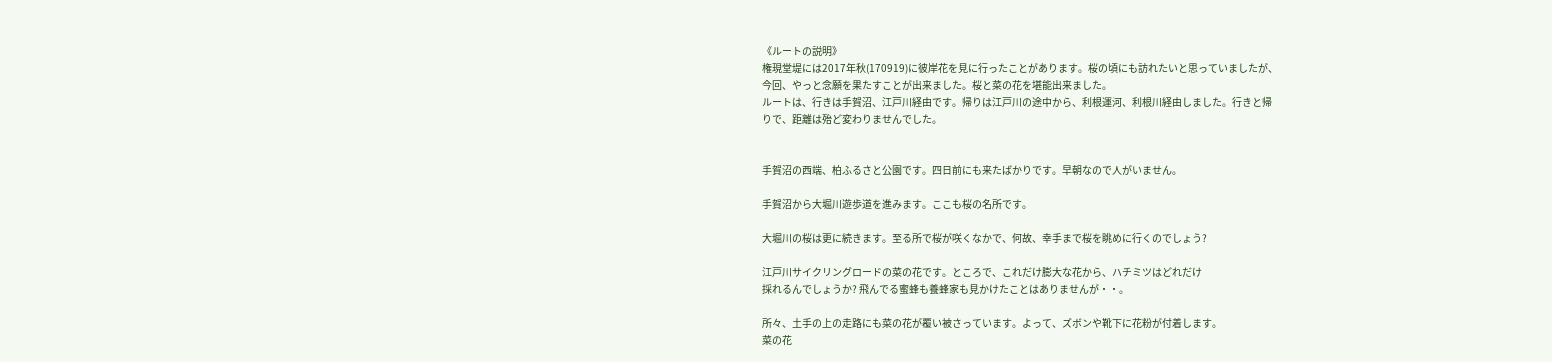《ルートの説明》
権現堂堤には2017年秋(170919)に彼岸花を見に行ったことがあります。桜の頃にも訪れたいと思っていましたが、
今回、やっと念願を果たすことが出来ました。桜と菜の花を堪能出来ました。
ルートは、行きは手賀沼、江戸川経由です。帰りは江戸川の途中から、利根運河、利根川経由しました。行きと帰
りで、距離は殆ど変わりませんでした。


手賀沼の西端、柏ふるさと公園です。四日前にも来たばかりです。早朝なので人がいません。

手賀沼から大堀川遊歩道を進みます。ここも桜の名所です。

大堀川の桜は更に続きます。至る所で桜が咲くなかで、何故、幸手まで桜を眺めに行くのでしょう?

江戸川サイクリングロードの菜の花です。ところで、これだけ膨大な花から、ハチミツはどれだけ
採れるんでしょうか? 飛んでる蜜蜂も養蜂家も見かけたことはありませんが・・。

所々、土手の上の走路にも菜の花が覆い被さっています。よって、ズボンや靴下に花粉が付着します。
菜の花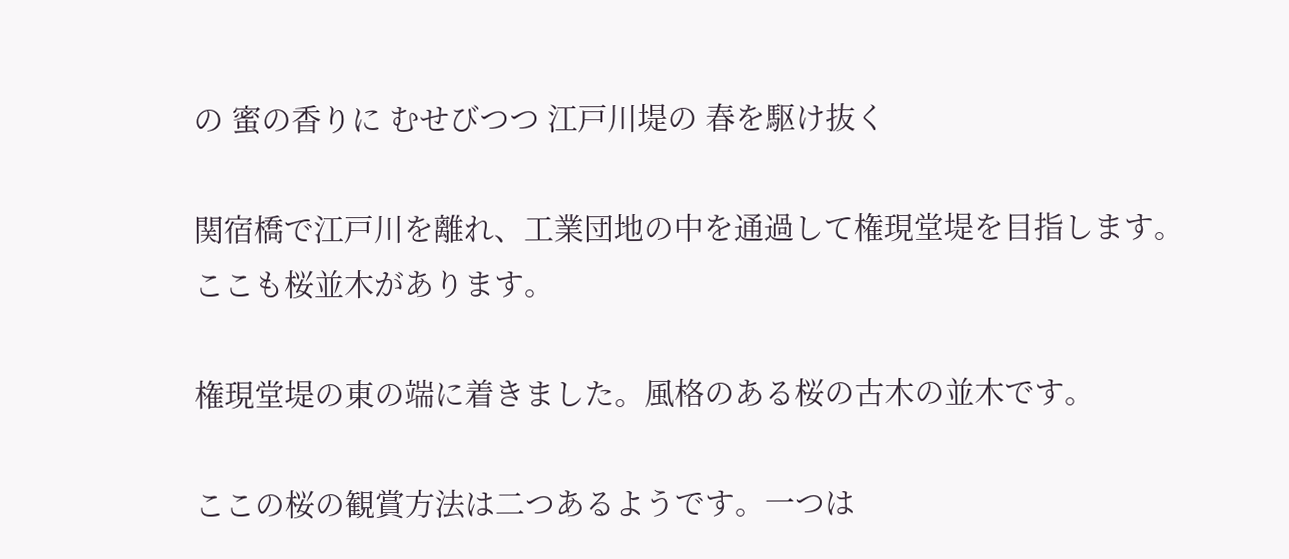の 蜜の香りに むせびつつ 江戸川堤の 春を駆け抜く

関宿橋で江戸川を離れ、工業団地の中を通過して権現堂堤を目指します。ここも桜並木があります。

権現堂堤の東の端に着きました。風格のある桜の古木の並木です。

ここの桜の観賞方法は二つあるようです。一つは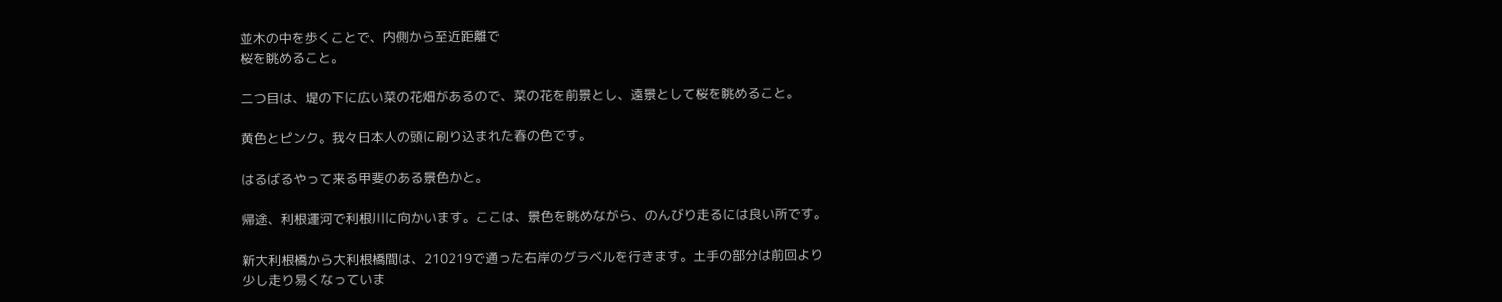並木の中を歩くことで、内側から至近距離で
桜を眺めること。

二つ目は、堤の下に広い菜の花畑があるので、菜の花を前景とし、遠景として桜を眺めること。

黄色とピンク。我々日本人の頭に刷り込まれた春の色です。

はるばるやって来る甲斐のある景色かと。

帰途、利根運河で利根川に向かいます。ここは、景色を眺めながら、のんびり走るには良い所です。

新大利根橋から大利根橋間は、210219で通った右岸のグラベルを行きます。土手の部分は前回より
少し走り易くなっていま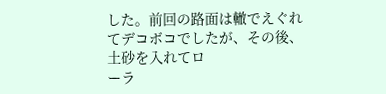した。前回の路面は轍でえぐれてデコボコでしたが、その後、土砂を入れてロ
ーラ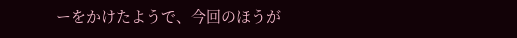ーをかけたようで、今回のほうが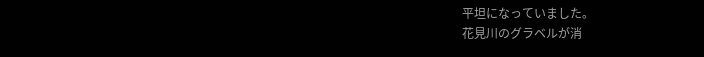平坦になっていました。
花見川のグラベルが消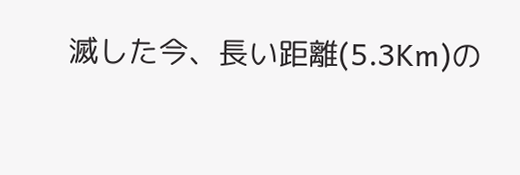滅した今、長い距離(5.3Km)の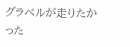グラベルが走りたかった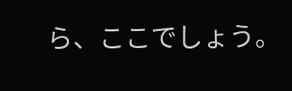ら、ここでしょう。